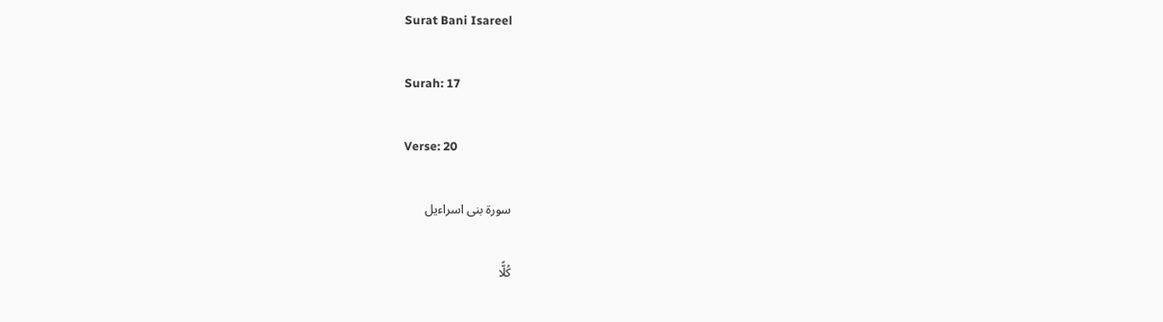Surat Bani Isareel

Surah: 17

Verse: 20

سورة بنی اسراءیل

کُلًّا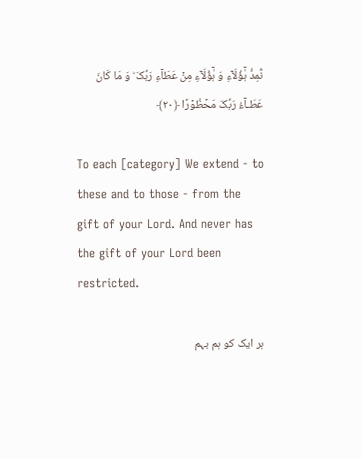نُّمِدُّ ہٰۤؤُلَآءِ وَ ہٰۤؤُلَآءِ مِنۡ عَطَآءِ رَبِّکَ ؕ وَ مَا کَانَ عَطَـآءُ رَبِّکَ مَحۡظُوۡرًا ﴿۲۰﴾

To each [category] We extend - to these and to those - from the gift of your Lord. And never has the gift of your Lord been restricted.

ہر ایک کو ہم بہم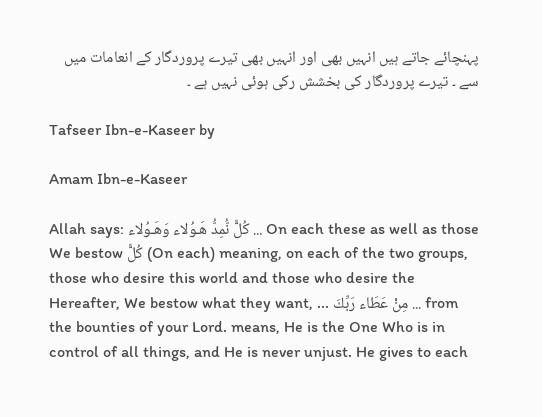پہنچائے جاتے ہیں انہیں بھی اور انہیں بھی تیرے پروردگار کے انعامات میں سے ۔ تیرے پروردگار کی بخشش رکی ہوئی نہیں ہے ۔

Tafseer Ibn-e-Kaseer by

Amam Ibn-e-Kaseer

Allah says: كُلًّ نُّمِدُّ هَـوُلاء وَهَـوُلاء ... On each these as well as those We bestow كُلًّ (On each) meaning, on each of the two groups, those who desire this world and those who desire the Hereafter, We bestow what they want, ... مِنْ عَطَاء رَبِّكَ ... from the bounties of your Lord. means, He is the One Who is in control of all things, and He is never unjust. He gives to each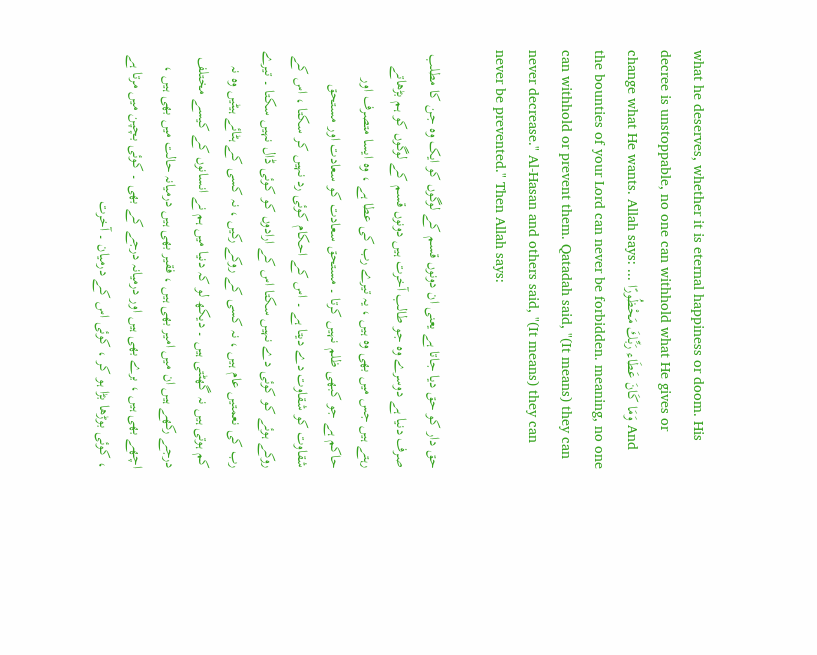what he deserves, whether it is eternal happiness or doom. His decree is unstoppable, no one can withhold what He gives or change what He wants. Allah says: ... وَمَا كَانَ عَطَاء رَبِّكَ مَحْظُورًا And the bounties of your Lord can never be forbidden. meaning, no one can withhold or prevent them. Qatadah said, "(It means) they can never decrease." Al-Hasan and others said, "(It means) they can never be prevented." Then Allah says:

حق دار کو حق دیا جاتا ہے یعنی ان دونوں قسم کے لوگوں کو ایک وہ جن کا مطلب صرف دنیا ہے دوسرے وہ جو طالب آخرت ہیں دونوں قسم کے لوگوں کو ہم بڑھاتے رہتے ہیں جس میں بھی وہ ہیں ، یہ تیرے رب کی عطا ہے ، وہ ایسا متصرف اور حاکم ہے جو کبھی ظلم نہیں کرتا ۔ مستحق سعادت کو سعادت اور مستحق شقاوت کو شقاوت دے دیتا ہے ۔ اس کے احکام کوئی رد نہیں کر سکتا ، اس کے روکے ہوئے کو کوئی دے نہیں سکتا اس کے ارادوں کو کوئی ڈال نہیں سکتا ۔ تیرے رب کی نعمتیں عام ہیں ، نہ کسی کے روکے رکیں ، نہ کسی کے ہٹائے ہیٹیں وہ نہ کم ہوتی ہیں نہ گھٹتی ہیں ۔ دیکھ لو کہ دنیا میں ہم نے انسانوں کے کیسے مختلف درجے رکھے ہیں ان میں امیر بھی ہیں ، فقیر بھی ہیں درمیانہ حالت میں بھی ہیں ، اچھے بھی ہیں ، برے بھی ہیں اور درمیانہ درجے کے بھی ۔ کوئی بچپن میں مرتا ہے ، کوئی بوڑھا بڑا ہو کر ، کوئی اس کے درمیان ۔ آخرت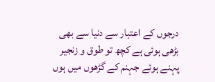درجوں کے اعتبار سے دنیا سے بھی بڑھی ہوئی ہے کچھ تو طوق و زنجیر پہنے ہوئے جہنم کے گڑھوں میں ہوں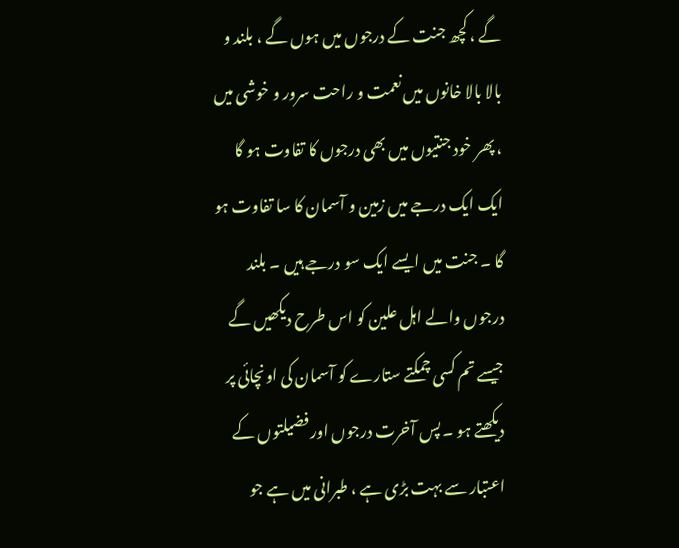گے ، کچھ جنت کے درجوں میں ہوں گے ، بلند و بالا بالا خانوں میں نعمت و راحت سرور و خوشی میں ، پھر خود جنتیوں میں بھی درجوں کا تفاوت ہو گا ایک ایک درجے میں زمین و آسمان کا سا تفاوت ہو گا ۔ جنت میں ایسے ایک سو درجے ہیں ۔ بلند درجوں والے اہل علین کو اس طرح دیکھیں گے جیسے تم کسی چمکتے ستارے کو آسمان کی اونچائی پر دیکھتے ہو ۔ پس آخرت درجوں اور فضیلتوں کے اعتبار سے بہت بڑی ہے ، طبرانی میں ہے جو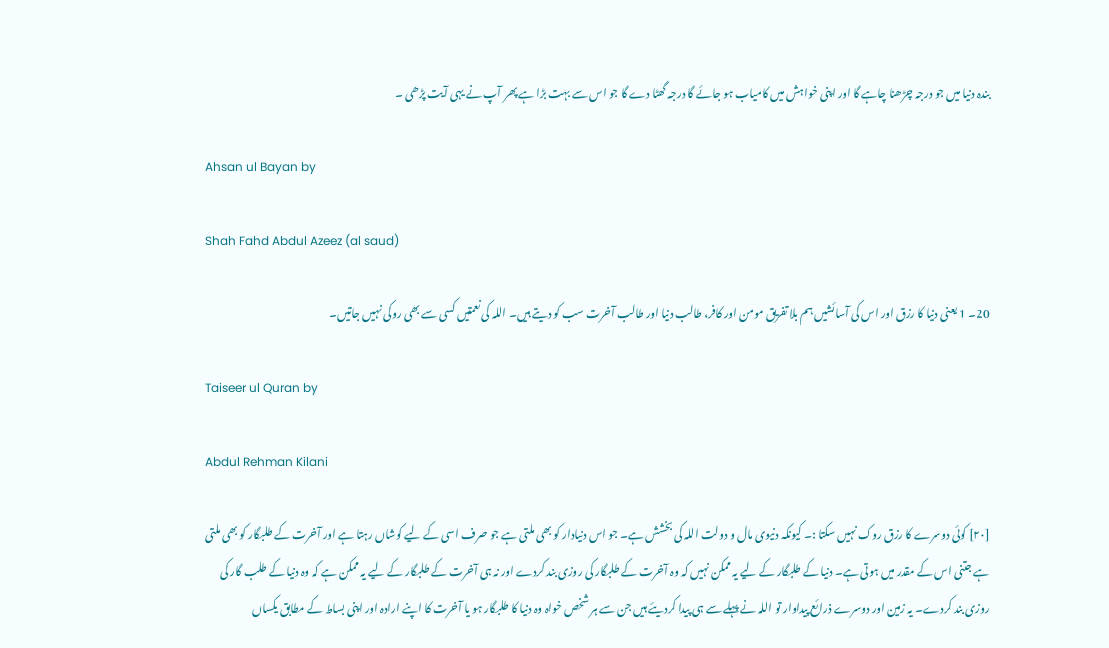بندہ دنیا میں جو درجہ چڑھنا چاہے گا اور اپنی خواہش میں کامیاب ہو جائے گا درجہ گھٹا دے گا جو اس سے بہت بڑا ہے پھر آپ نے یہی آیت پڑھی ۔

Ahsan ul Bayan by

Shah Fahd Abdul Azeez (al saud)

20۔ 1 یعنی دنیا کا رزق اور اس کی آسائشیں ہم بلا تفریق مومن اور کافر، طالب دنیا اور طالب آخرت سب کو دیتے ہیں۔ اللہ کی نعمتیں کسی سے بھی روکی نہیں جاتیں۔

Taiseer ul Quran by

Abdul Rehman Kilani

[٢٠] کوئی دوسرے کا رزق روک نہیں سکتا :۔ کیونکہ دنیوی مال و دولت اللہ کی بخشش ہے۔ جو اس دنیادار کو بھی ملتی ہے جو صرف اسی کے لیے کوشاں رہتا ہے اور آخرت کے طلبگار کو بھی ملتی ہے جتنی اس کے مقدر میں ہوتی ہے۔ دنیا کے طلبگار کے لیے یہ ممکن نہیں کہ وہ آخرت کے طلبگار کی روزی بند کردے اور نہ ہی آخرت کے طلبگار کے لیے یہ ممکن ہے کہ وہ دنیا کے طلب گار کی روزی بند کردے۔ یہ زمین اور دوسرے ذرائع پیداوار تو اللہ نے پہلے سے ہی پیدا کردیئے ہیں جن سے ہر شخص خواہ وہ دنیا کا طلبگار ہو یا آخرت کا اپنے ارادہ اور اپنی بساط کے مطابق یکساں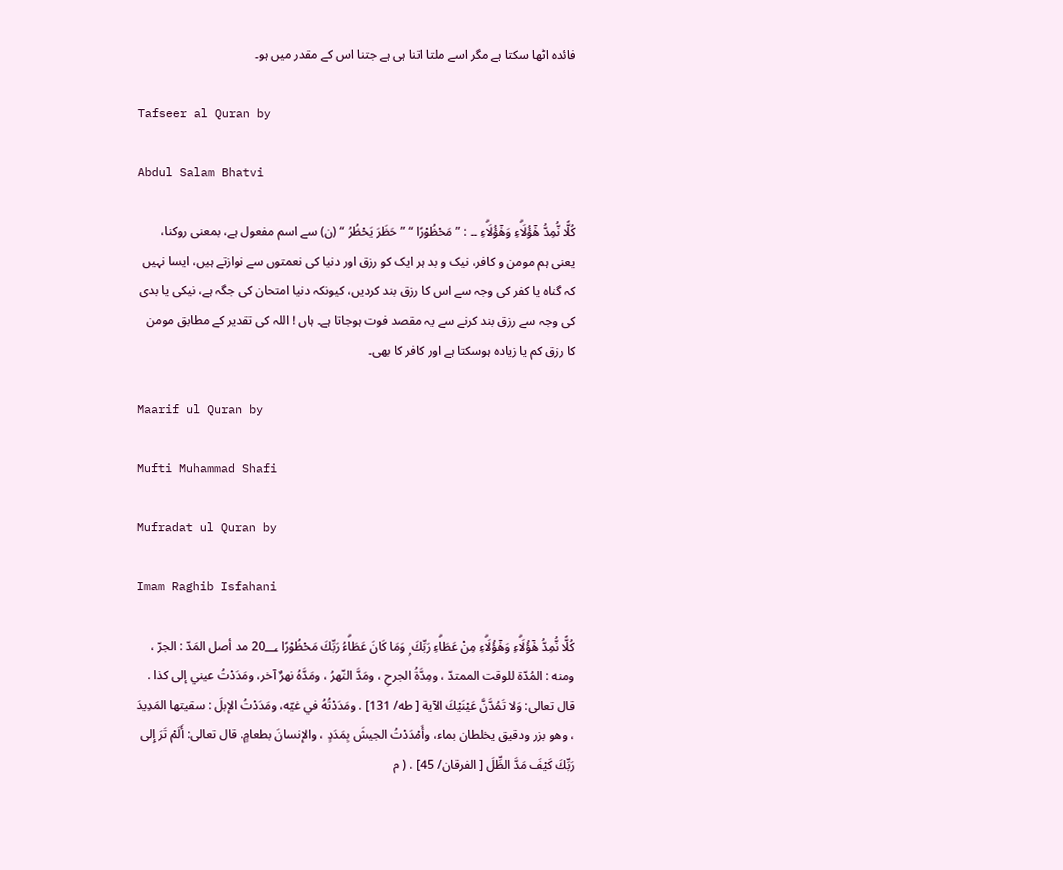فائدہ اٹھا سکتا ہے مگر اسے ملتا اتنا ہی ہے جتنا اس کے مقدر میں ہو۔

Tafseer al Quran by

Abdul Salam Bhatvi

كُلًّا نُّمِدُّ هٰٓؤُلَاۗءِ وَهٰٓؤُلَاۗءِ ۔۔ : ” مَحْظُوْرًا “ ” حَظَرَ یَحْظُرُ “ (ن) سے اسم مفعول ہے، بمعنی روکنا، یعنی ہم مومن و کافر، نیک و بد ہر ایک کو رزق اور دنیا کی نعمتوں سے نوازتے ہیں، ایسا نہیں کہ گناہ یا کفر کی وجہ سے اس کا رزق بند کردیں، کیونکہ دنیا امتحان کی جگہ ہے، نیکی یا بدی کی وجہ سے رزق بند کرنے سے یہ مقصد فوت ہوجاتا ہے۔ ہاں ! اللہ کی تقدیر کے مطابق مومن کا رزق کم یا زیادہ ہوسکتا ہے اور کافر کا بھی۔

Maarif ul Quran by

Mufti Muhammad Shafi

Mufradat ul Quran by

Imam Raghib Isfahani

كُلًّا نُّمِدُّ هٰٓؤُلَاۗءِ وَهٰٓؤُلَاۗءِ مِنْ عَطَاۗءِ رَبِّكَ ۭ وَمَا كَانَ عَطَاۗءُ رَبِّكَ مَحْظُوْرًا 20؀ مد أصل المَدّ : الجرّ ، ومنه : المُدّة للوقت الممتدّ ، ومِدَّةُ الجرحِ ، ومَدَّ النّهرُ ، ومَدَّهُ نهرٌ آخر، ومَدَدْتُ عيني إلى كذا . قال تعالی: وَلا تَمُدَّنَّ عَيْنَيْكَ الآية [ طه/ 131] . ومَدَدْتُهُ في غيّه، ومَدَدْتُ الإبلَ : سقیتها المَدِيدَ ، وهو بزر ودقیق يخلطان بماء، وأَمْدَدْتُ الجیشَ بِمَدَدٍ ، والإنسانَ بطعامٍ. قال تعالی: أَلَمْ تَرَ إِلى رَبِّكَ كَيْفَ مَدَّ الظِّلَ [ الفرقان/ 45] . ( م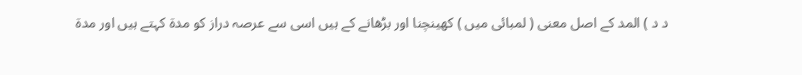د د ) المد کے اصل معنی ( لمبائی میں ) کهينچنا اور بڑھانے کے ہیں اسی سے عرصہ دراز کو مدۃ کہتے ہیں اور مدۃ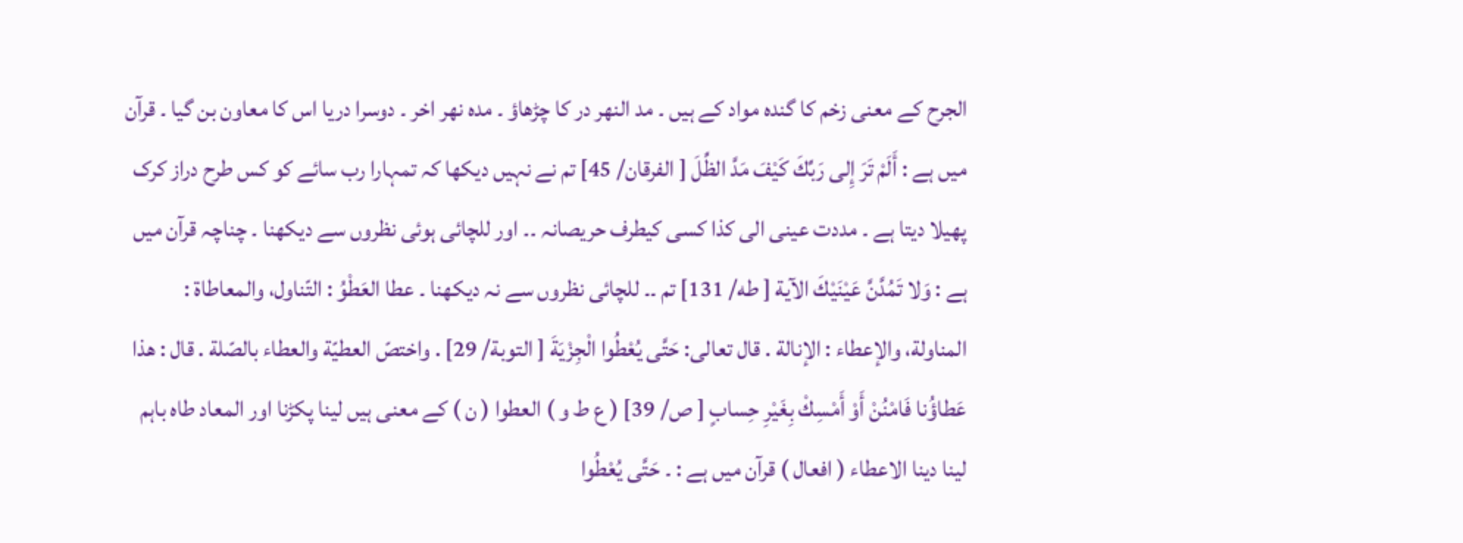الجرح کے معنی زخم کا گندہ مواد کے ہیں ۔ مد النھر در کا چڑھاؤ ۔ مدہ نھر اخر ۔ دوسرا دریا اس کا معاون بن گیا ۔ قرآن میں ہے : أَلَمْ تَرَ إِلى رَبِّكَ كَيْفَ مَدَّ الظِّلَ [ الفرقان/ 45] تم نے نہیں دیکھا کہ تمہارا رب سائے کو کس طرح دراز کرک پھیلا دیتا ہے ۔ مددت عینی الی کذا کسی کیطرف حریصانہ ۔۔ اور للچائی ہوئی نظروں سے دیکھنا ۔ چناچہ قرآن میں ہے : وَلا تَمُدَّنَّ عَيْنَيْكَ الآية [ طه/ 131] تم ۔۔ للچائی نظروں سے نہ دیکھنا ۔ عطا العَطْوُ : التّناول، والمعاطاة : المناولة، والإعطاء : الإنالة . قال تعالی: حَتَّى يُعْطُوا الْجِزْيَةَ [ التوبة/ 29] . واختصّ العطيّة والعطاء بالصّلة . قال : هذا عَطاؤُنا فَامْنُنْ أَوْ أَمْسِكْ بِغَيْرِ حِسابٍ [ ص/ 39] ( ع ط و ) العطوا ( ن ) کے معنی ہیں لینا پکڑنا اور المعاد طاہ باہم لینا دینا الاعطاء ( افعال ) قرآن میں ہے : ۔ حَتَّى يُعْطُوا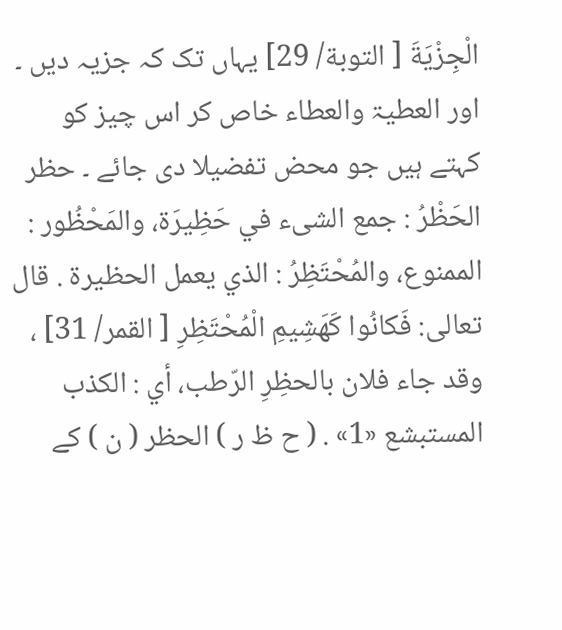الْجِزْيَةَ [ التوبة/ 29] یہاں تک کہ جزیہ دیں ۔ اور العطیۃ والعطاء خاص کر اس چیز کو کہتے ہیں جو محض تفضیلا دی جائے ۔ حظر الحَظْرُ : جمع الشیء في حَظِيرَة، والمَحْظُور : الممنوع، والمُحْتَظِرُ : الذي يعمل الحظیرة . قال تعالی: فَكانُوا كَهَشِيمِ الْمُحْتَظِرِ [ القمر/ 31] ، وقد جاء فلان بالحظِرِ الرّطب، أي : الکذب المستبشع «1» . ( ح ظ ر ) الحظر ( ن ) کے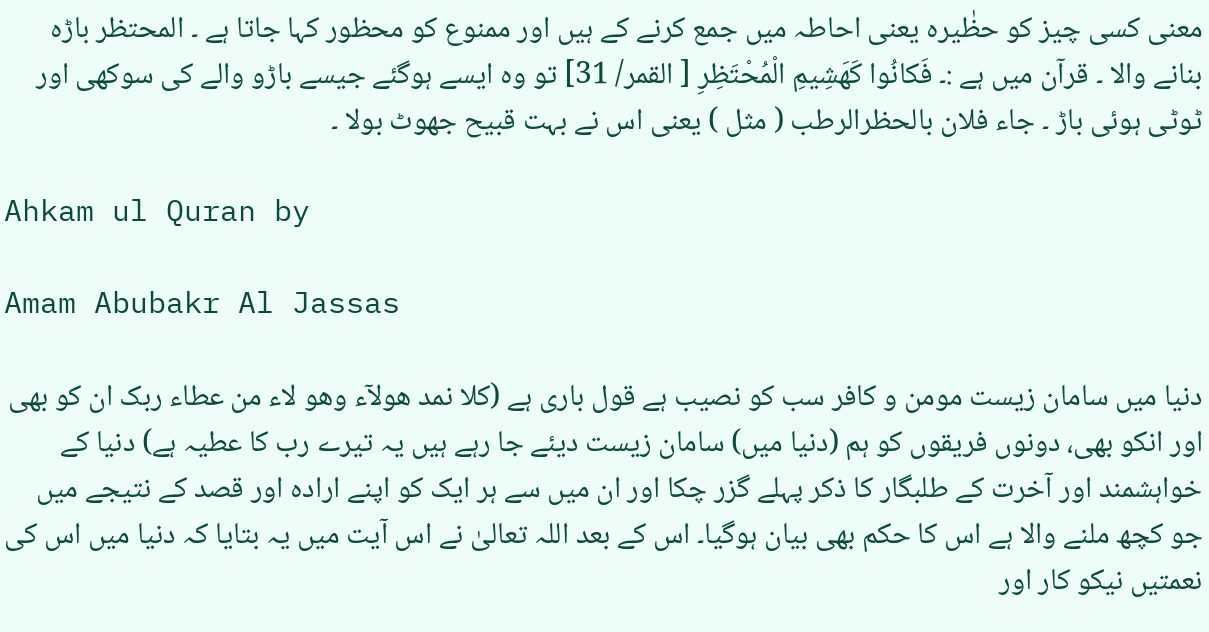معنی کسی چیز کو حظٰیرہ یعنی احاطہ میں جمع کرنے کے ہیں اور ممنوع کو محظور کہا جاتا ہے ۔ المحتظر باڑہ بنانے والا ۔ قرآن میں ہے :۔ فَكانُوا كَهَشِيمِ الْمُحْتَظِرِ [ القمر/ 31] تو وہ ایسے ہوگئے جیسے باڑو والے کی سوکھی اور ٹوٹی ہوئی باڑ ۔ جاء فلان بالحظرالرطب ( مثل ) یعنی اس نے بہت قبیح جھوٹ بولا ۔

Ahkam ul Quran by

Amam Abubakr Al Jassas

دنیا میں سامان زیست مومن و کافر سب کو نصیب ہے قول باری ہے (کلا نمد ھولآء وھو لاء من عطاء ربک ان کو بھی اور انکو بھی، دونوں فریقوں کو ہم (دنیا میں) سامان زیست دیئے جا رہے ہیں یہ تیرے رب کا عطیہ ہے) دنیا کے خواہشمند اور آخرت کے طلبگار کا ذکر پہلے گزر چکا اور ان میں سے ہر ایک کو اپنے ارادہ اور قصد کے نتیجے میں جو کچھ ملنے والا ہے اس کا حکم بھی بیان ہوگیا۔ اس کے بعد اللہ تعالیٰ نے اس آیت میں یہ بتایا کہ دنیا میں اس کی نعمتیں نیکو کار اور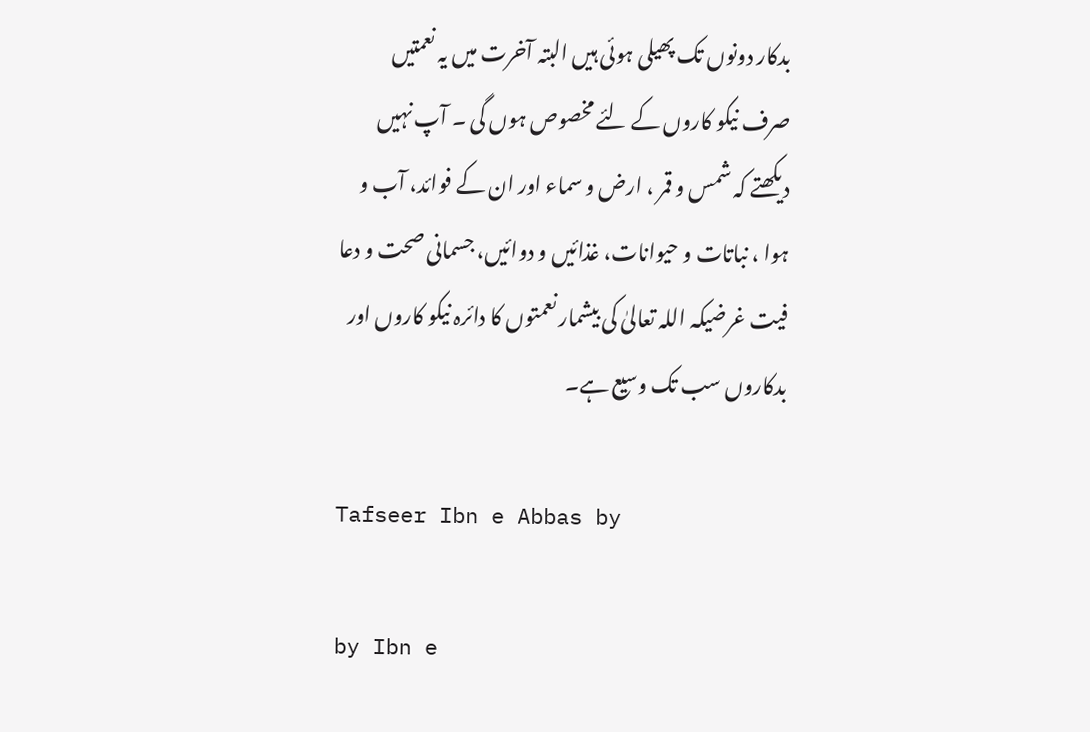بدکار دونوں تک پھیلی ہوئی ہیں البتہ آخرت میں یہ نعمتیں صرف نیکو کاروں کے لئے مخصوص ہوں گی ۔ آپ نہیں دیکھتے کہ شمس و قمر ، ارض و سماء اور ان کے فوائد، آب و ہوا ، نباتات و حیوانات، غذائیں و دوائیں، جسمانی صحت و دعا فیت غرضیکہ اللہ تعالیٰ کی بیشمار نعمتوں کا دائرہ نیکو کاروں اور بدکاروں سب تک وسیع ہے۔

Tafseer Ibn e Abbas by

by Ibn e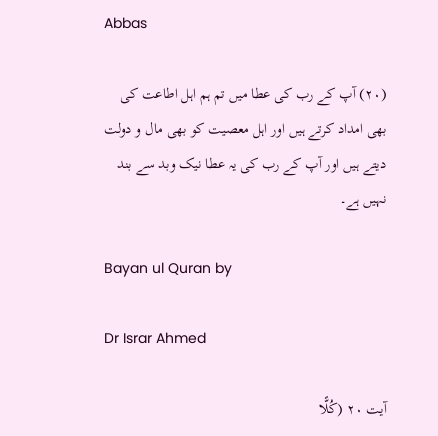Abbas

(٢٠) آپ کے رب کی عطا میں تم ہم اہل اطاعت کی بھی امداد کرتے ہیں اور اہل معصیت کو بھی مال و دولت دیتے ہیں اور آپ کے رب کی یہ عطا نیک وبد سے بند نہیں ہے۔

Bayan ul Quran by

Dr Israr Ahmed

آیت ٢٠ (كُلًّا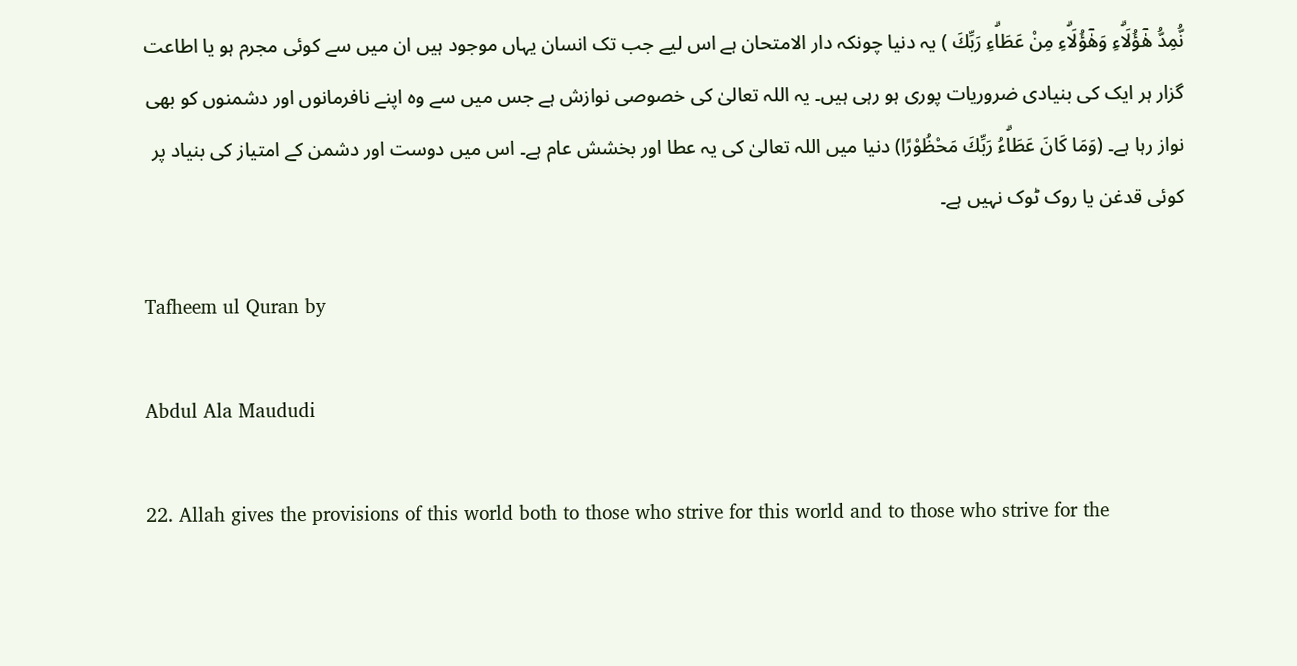نُّمِدُّ هٰٓؤُلَاۗءِ وَهٰٓؤُلَاۗءِ مِنْ عَطَاۗءِ رَبِّكَ ) یہ دنیا چونکہ دار الامتحان ہے اس لیے جب تک انسان یہاں موجود ہیں ان میں سے کوئی مجرم ہو یا اطاعت گزار ہر ایک کی بنیادی ضروریات پوری ہو رہی ہیں۔ یہ اللہ تعالیٰ کی خصوصی نوازش ہے جس میں سے وہ اپنے نافرمانوں اور دشمنوں کو بھی نواز رہا ہے۔ (وَمَا كَانَ عَطَاۗءُ رَبِّكَ مَحْظُوْرًا) دنیا میں اللہ تعالیٰ کی یہ عطا اور بخشش عام ہے۔ اس میں دوست اور دشمن کے امتیاز کی بنیاد پر کوئی قدغن یا روک ٹوک نہیں ہے۔

Tafheem ul Quran by

Abdul Ala Maududi

22. Allah gives the provisions of this world both to those who strive for this world and to those who strive for the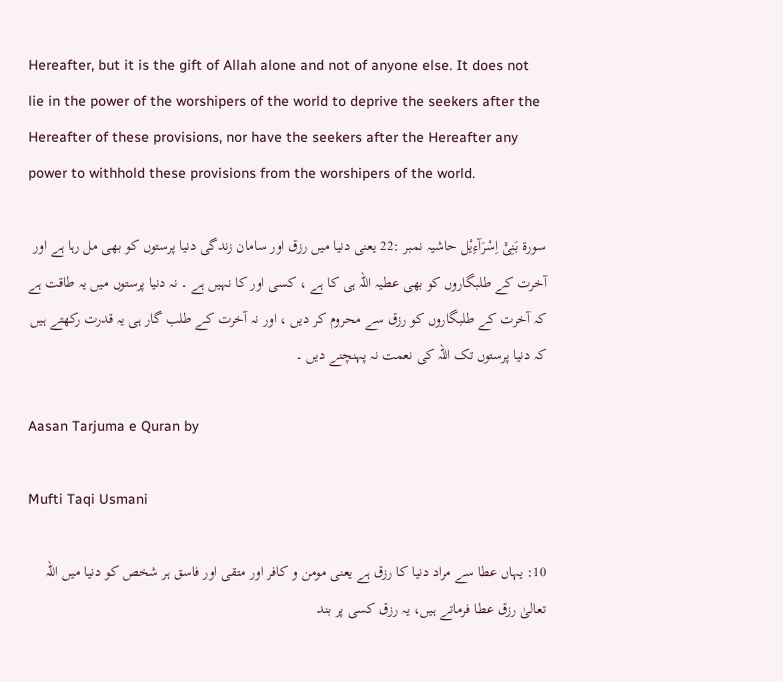Hereafter, but it is the gift of Allah alone and not of anyone else. It does not lie in the power of the worshipers of the world to deprive the seekers after the Hereafter of these provisions, nor have the seekers after the Hereafter any power to withhold these provisions from the worshipers of the world.

سورة بَنِیْۤ اِسْرَآءِیْل حاشیہ نمبر :22 یعنی دنیا میں رزق اور سامان زندگی دنیا پرستوں کو بھی مل رہا ہے اور آخرت کے طلبگاروں کو بھی عطیہ اللہ ہی کا ہے ، کسی اور کا نہیں ہے ۔ نہ دنیا پرستوں میں یہ طاقت ہے کہ آخرت کے طلبگاروں کو رزق سے محروم کر دیں ، اور نہ آخرت کے طلب گار ہی یہ قدرت رکھتے ہیں کہ دنیا پرستوں تک اللہ کی نعمت نہ پہنچنے دیں ۔

Aasan Tarjuma e Quran by

Mufti Taqi Usmani

10: یہاں عطا سے مراد دنیا کا رزق ہے یعنی مومن و کافر اور متقی اور فاسق ہر شخص کو دنیا میں اللہ تعالیٰ رزق عطا فرماتے ہیں، یہ رزق کسی پر بند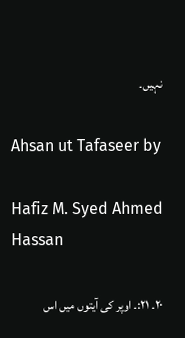نہیں۔

Ahsan ut Tafaseer by

Hafiz M. Syed Ahmed Hassan

٢٠۔ ٢١:۔ اوپر کی آیتوں میں اس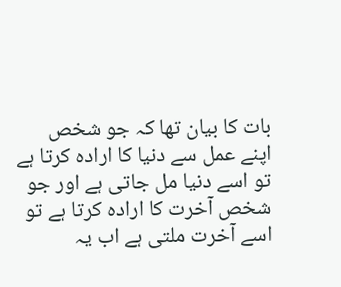بات کا بیان تھا کہ جو شخص اپنے عمل سے دنیا کا ارادہ کرتا ہے تو اسے دنیا مل جاتی ہے اور جو شخص آخرت کا ارادہ کرتا ہے تو اسے آخرت ملتی ہے اب یہ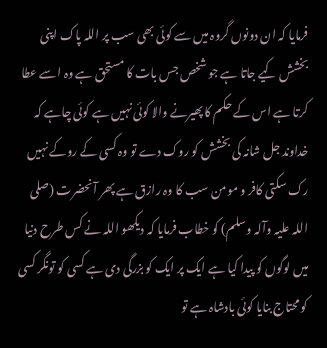فرمایا کہ ان دونوں گروہ میں سے کوئی بھی سب پر اللہ پاک اپنی بخشش کیے جاتا ہے جو شخص جس بات کا مستحق ہے وہ اسے عطا کرتا ہے اس کے حکم کا پھیرنے والا کوئی نہیں ہے کوئی چاہے کہ خداوند جل شانہ کی بخشش کو روک دے تو وہ کسی کے روکے نہیں رک سکتی کافر و مومن سب کا وہ رازق ہے پھر آنحضرت (صلی اللہ علیہ وآلہ وسلم) کو خطاب فرمایا کہ دیکھو اللہ نے کس طرح دنیا میں لوگوں کو پیدا کیا ہے ایک پر ایک کو بزرگی دی ہے کسی کو تونگر کسی کو محتاج بنایا کوئی بادشاہ ہے تو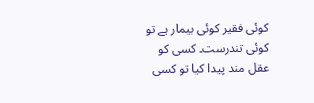کوئی فقیر کوئی بیمار ہے تو کوئی تندرست۔ کسی کو عقل مند پیدا کیا تو کسی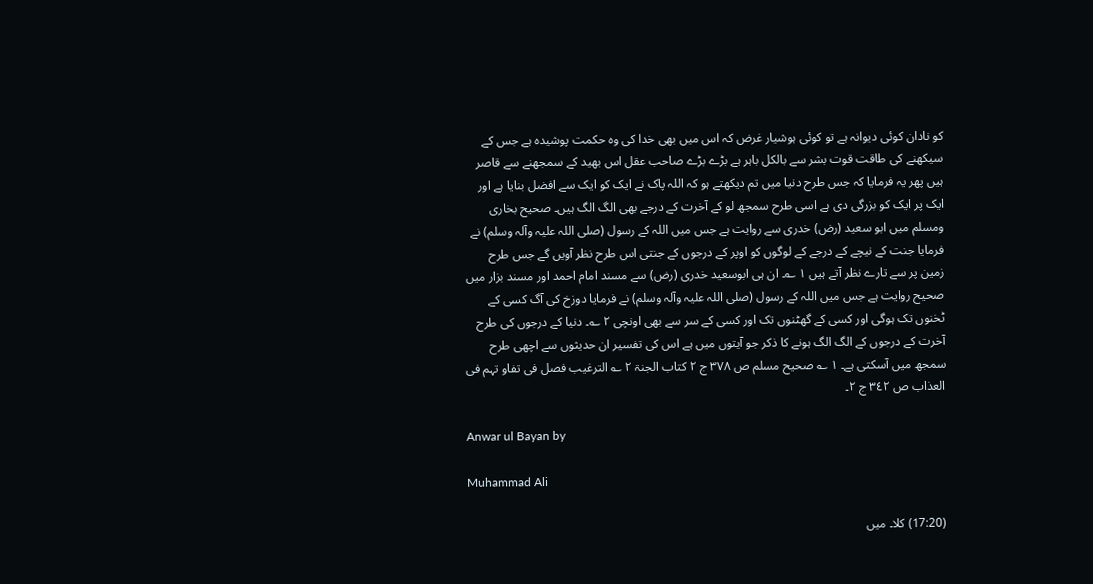کو نادان کوئی دیوانہ ہے تو کوئی ہوشیار غرض کہ اس میں بھی خدا کی وہ حکمت پوشیدہ ہے جس کے سیکھنے کی طاقت قوت بشر سے بالکل باہر ہے بڑے بڑے صاحب عقل اس بھید کے سمجھنے سے قاصر ہیں پھر یہ فرمایا کہ جس طرح دنیا میں تم دیکھتے ہو کہ اللہ پاک نے ایک کو ایک سے افضل بنایا ہے اور ایک پر ایک کو بزرگی دی ہے اسی طرح سمجھ لو کے آخرت کے درجے بھی الگ الگ ہیں۔ صحیح بخاری ومسلم میں ابو سعید (رض) خدری سے روایت ہے جس میں اللہ کے رسول (صلی اللہ علیہ وآلہ وسلم) نے فرمایا جنت کے نیچے کے درجے کے لوگوں کو اوپر کے درجوں کے جنتی اس طرح نظر آویں گے جس طرح زمین پر سے تارے نظر آتے ہیں ١ ؎۔ ان ہی ابوسعید خدری (رض) سے مسند امام احمد اور مسند بزار میں صحیح روایت ہے جس میں اللہ کے رسول (صلی اللہ علیہ وآلہ وسلم) نے فرمایا دوزخ کی آگ کسی کے ٹخنوں تک ہوگی اور کسی کے گھٹنوں تک اور کسی کے سر سے بھی اونچی ٢ ؎۔ دنیا کے درجوں کی طرح آخرت کے درجوں کے الگ الگ ہونے کا ذکر جو آیتوں میں ہے اس کی تفسیر ان حدیثوں سے اچھی طرح سمجھ میں آسکتی ہے۔ ١ ؎ صحیح مسلم ص ٣٧٨ ج ٢ کتاب الجنۃ ٢ ؎ الترغیب فصل فی تفاو تہم فی العذاب ص ٣٤٢ ج ٢۔

Anwar ul Bayan by

Muhammad Ali

(17:20) کلا۔ میں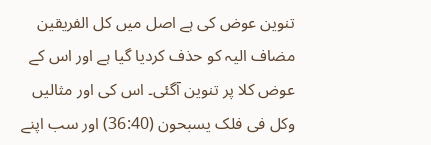تنوین عوض کی ہے اصل میں کل الفریقین مضاف الیہ کو حذف کردیا گیا ہے اور اس کے عوض کلا پر تنوین آگئی۔ اس کی اور مثالیں وکل فی فلک یسبحون (36:40) اور سب اپنے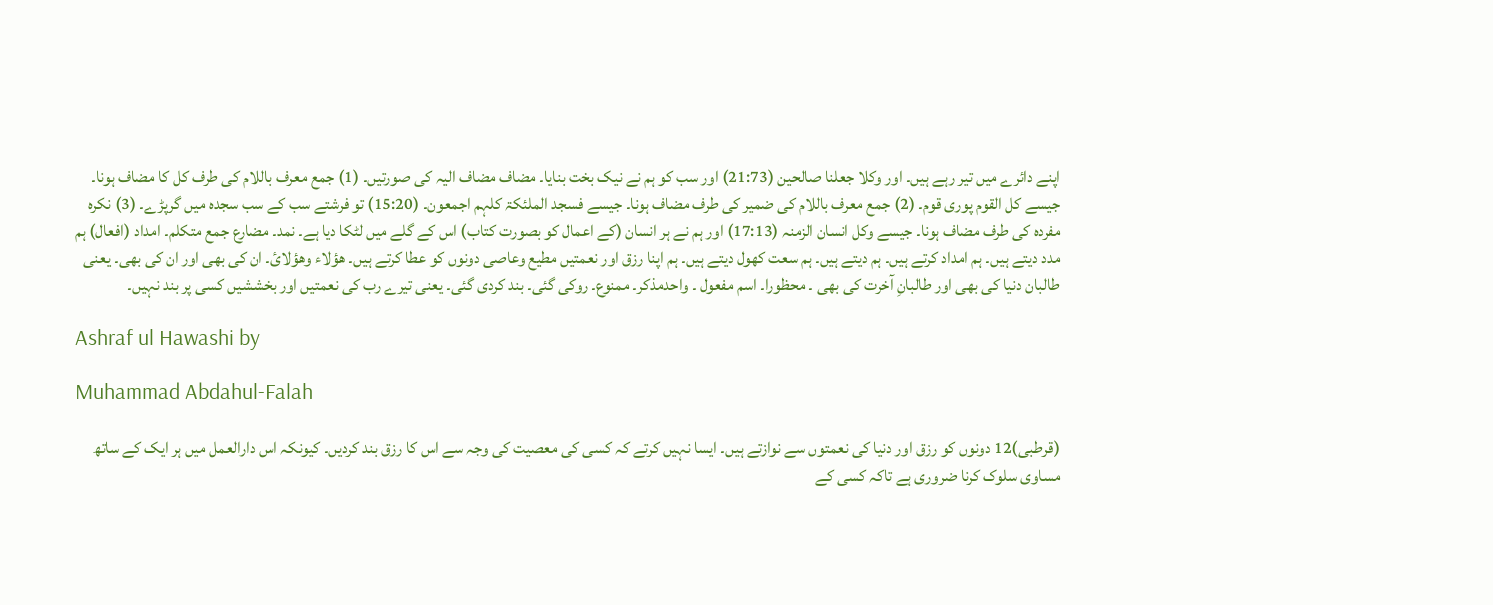اپنے دائرے میں تیر رہے ہیں۔ اور وکلا جعلنا صالحین (21:73) اور سب کو ہم نے نیک بخت بنایا۔ مضاف مضاف الیہ کی صورتیں۔ (1) جمع معرف باللام کی طرف کل کا مضاف ہونا۔ جیسے کل القوم پوری قوم۔ (2) جمع معرف باللام کی ضمیر کی طرف مضاف ہونا۔ جیسے فسجد الملئکۃ کلہم اجمعون۔ (15:20) تو فرشتے سب کے سب سجدہ میں گرپڑے۔ (3) نکرہ مفردہ کی طرف مضاف ہونا۔ جیسے وکل انسان الزمنہ (17:13) اور ہم نے ہر انسان (کے اعمال کو بصورت کتاب) اس کے گلے میں لٹکا دیا ہے۔ نمد۔ مضارع جمع متکلم۔ امداد (افعال) ہم مدد دیتے ہیں۔ ہم امداد کرتے ہیں۔ ہم دیتے ہیں۔ ہم سعت کھول دیتے ہیں۔ ہم اپنا رزق اور نعمتیں مطیع وعاصی دونوں کو عطا کرتے ہیں۔ ھؤلاء وھؤلائ۔ ان کی بھی اور ان کی بھی۔ یعنی طالبان دنیا کی بھی اور طالبانِ آخرت کی بھی ۔ محظورا۔ اسم مفعول ۔ واحدمذکر۔ ممنوع۔ روکی گئی۔ بند کردی گئی۔ یعنی تیرے رب کی نعمتیں اور بخششیں کسی پر بند نہیں۔

Ashraf ul Hawashi by

Muhammad Abdahul-Falah

(قرطبی)12 دونوں کو رزق اور دنیا کی نعمتوں سے نوازتے ہیں۔ ایسا نہیں کرتے کہ کسی کی معصیت کی وجہ سے اس کا رزق بند کردیں۔ کیونکہ اس دارالعمل میں ہر ایک کے ساتھ مساوی سلوک کرنا ضروری ہے تاکہ کسی کے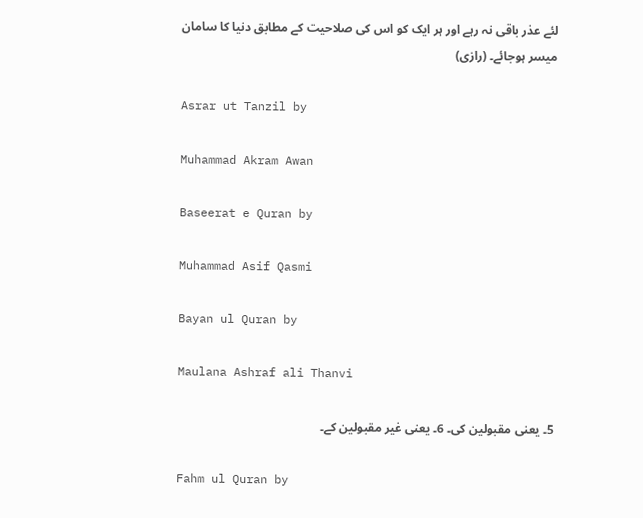لئے عذر باقی نہ رہے اور ہر ایک کو اس کی صلاحیت کے مطابق دنیا کا سامان میسر ہوجائے۔ (رازی)

Asrar ut Tanzil by

Muhammad Akram Awan

Baseerat e Quran by

Muhammad Asif Qasmi

Bayan ul Quran by

Maulana Ashraf ali Thanvi

5۔ یعنی مقبولین کی۔ 6۔ یعنی غیر مقبولین کے۔

Fahm ul Quran by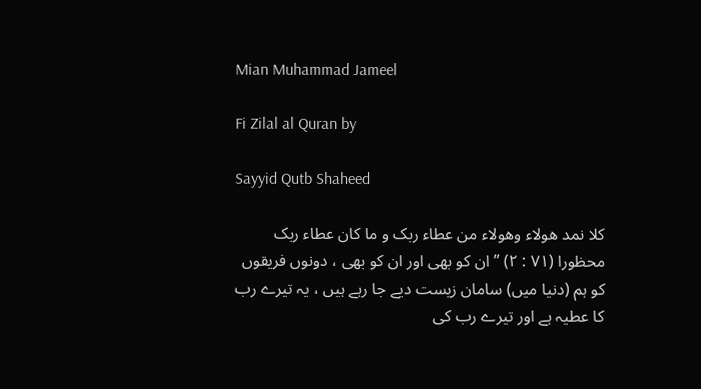Mian Muhammad Jameel

Fi Zilal al Quran by

Sayyid Qutb Shaheed

کلا نمد ھولاء وھولاء من عطاء ربک و ما کان عطاء ربک محظورا (٧١ : ٢) ” ان کو بھی اور ان کو بھی ، دونوں فریقوں کو ہم (دنیا میں) سامان زیست دیے جا رہے ہیں ، یہ تیرے رب کا عطیہ ہے اور تیرے رب کی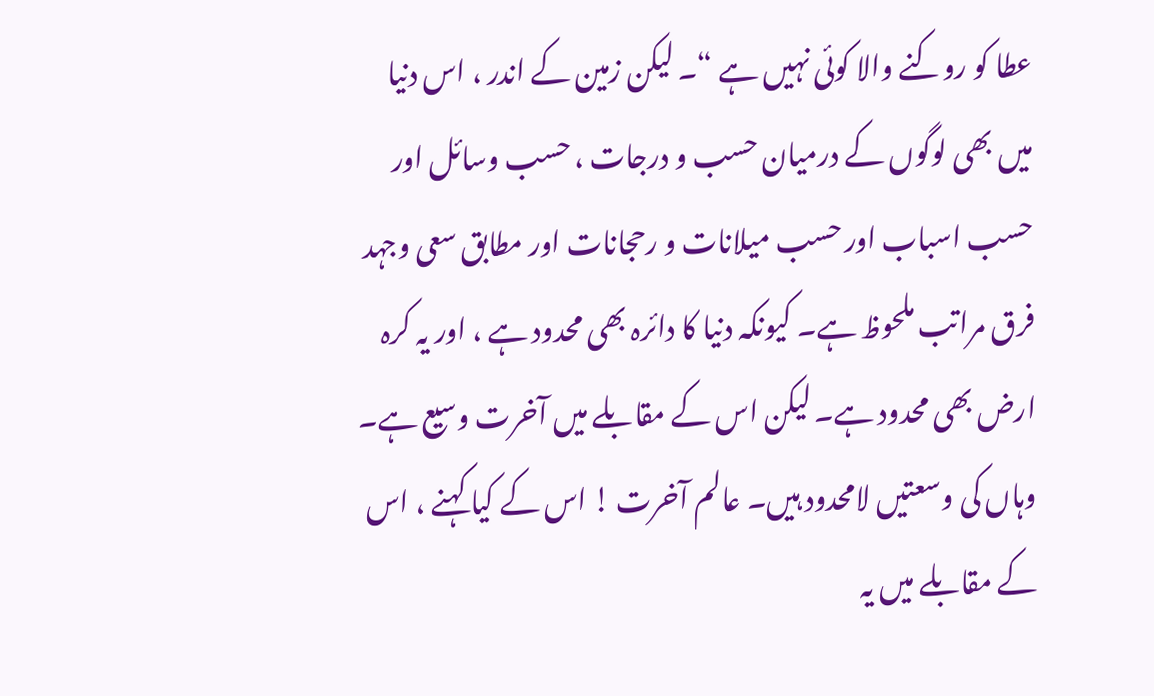عطا کو روکنے والا کوئی نہیں ہے “۔ لیکن زمین کے اندر ، اس دنیا میں بھی لوگوں کے درمیان حسب و درجات ، حسب وسائل اور حسب اسباب اور حسب میلانات و رحجانات اور مطابق سعی وجہد فرق مراتب ملحوظ ہے۔ کیونکہ دنیا کا دائرہ بھی محدود ہے ، اور یہ کرہ ارض بھی محدود ہے۔ لیکن اس کے مقابلے میں آخرت وسیع ہے۔ وہاں کی وسعتیں لامحدود ہیں۔ عالم آخرت ! اس کے کیا کہنے ، اس کے مقابلے میں یہ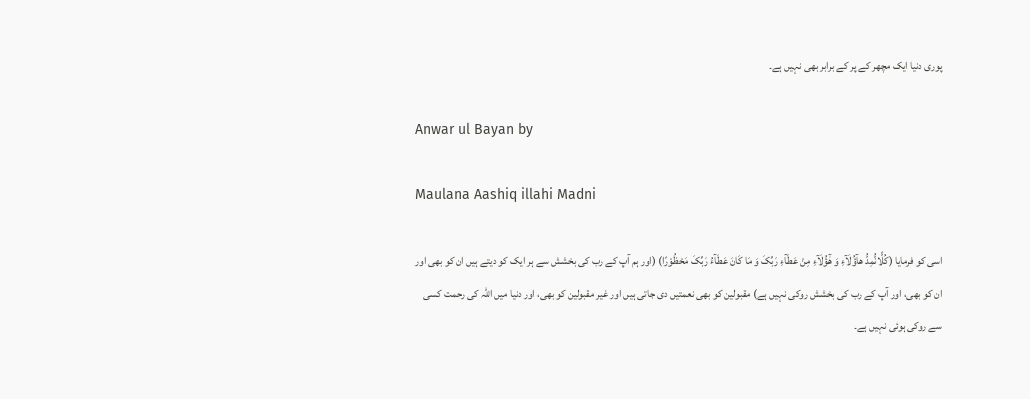پوری دنیا ایک مچھر کے پر کے برابر بھی نہیں ہے۔

Anwar ul Bayan by

Maulana Aashiq illahi Madni

اسی کو فرمایا (کُلًّانُّمِدُّ ھآؤُلَآءِ وَ ھٰٓؤُلَآءِ مِنْ عَطَآءِ رَبِّکَ وَ مَا کَانَ عَطَآءُ رَبِّکَ مَحْظُوْرًا) (اور ہم آپ کے رب کی بخشش سے ہر ایک کو دیتے ہیں ان کو بھی اور ان کو بھی، اور آپ کے رب کی بخشش روکی نہیں ہے) مقبولین کو بھی نعمتیں دی جاتی ہیں اور غیر مقبولین کو بھی، اور دنیا میں اللہ کی رحمت کسی سے روکی ہوئی نہیں ہے۔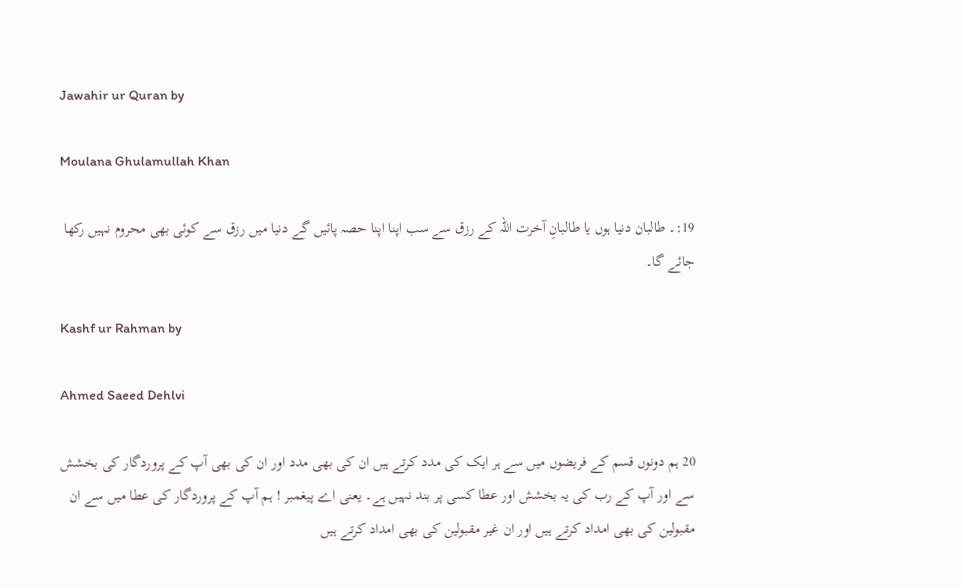Jawahir ur Quran by

Moulana Ghulamullah Khan

19:۔ طالبان دنیا ہوں یا طالبانِ آخرت اللہ کے رزق سے سب اپنا اپنا حصہ پائیں گے دنیا میں رزق سے کوئی بھی محروم نہیں رکھا جائے گا۔

Kashf ur Rahman by

Ahmed Saeed Dehlvi

20 ہم دونوں قسم کے فریضوں میں سے ہر ایک کی مدد کرتے ہیں ان کی بھی مدد اور ان کی بھی آپ کے پروردگار کی بخشش سے اور آپ کے رب کی یہ بخشش اور عطا کسی پر بند نہیں ہے۔ یعنی اے پیغمبر ! ہم آپ کے پروردگار کی عطا میں سے ان مقبولین کی بھی امداد کرتے ہیں اور ان غیر مقبولین کی بھی امداد کرتے ہیں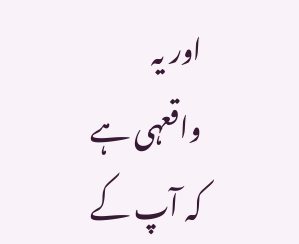اور یہ واقعہی ہے کہ آپ کے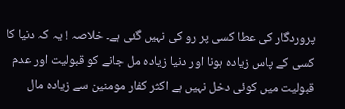پروردگار کی عطا کسی پر رو کی نہیں گئی ہے۔ خلاصہ ! یہ کہ دنیا کا کسی کے پاس زیادہ ہونا اور دنیا زیادہ مل جانے کو قبولیت اور عدم قبولیت میں کوئی دخل نہیں ہے اکثر کفار مومنین سے زیادہ مال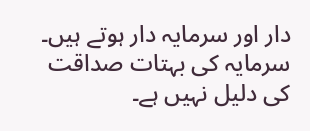دار اور سرمایہ دار ہوتے ہیں۔ سرمایہ کی بہتات صداقت کی دلیل نہیں ہے۔